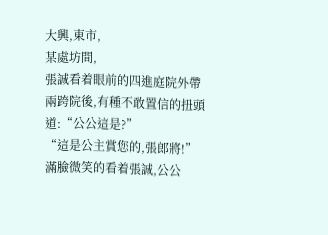大興,東市,
某處坊間,
張誠看着眼前的四進庭院外帶兩跨院後,有種不敢置信的扭頭道:“公公這是?”
“這是公主賞您的,張郎將!”
滿臉微笑的看着張誠,公公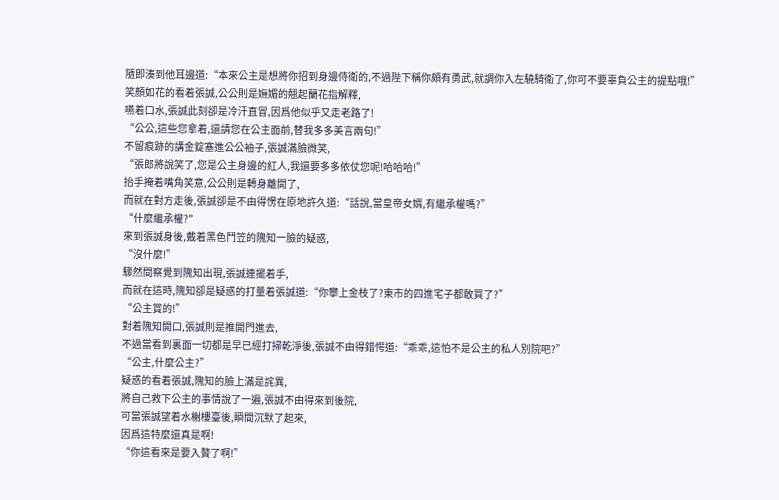隨即湊到他耳邊道:“本來公主是想將你招到身邊侍衛的,不過陛下稱你頗有勇武,就調你入左驍騎衛了,你可不要辜負公主的提點哦!”
笑顏如花的看着張誠,公公則是嫵媚的翹起蘭花指解釋,
嚥着口水,張誠此刻卻是冷汗直冒,因爲他似乎又走老路了!
“公公,這些您拿着,還請您在公主面前,替我多多美言兩句!”
不留痕跡的講金錠塞進公公袖子,張誠滿臉微笑,
“張郎將說笑了,您是公主身邊的紅人,我還要多多依仗您呢!哈哈哈!”
抬手掩着嘴角笑意,公公則是轉身離開了,
而就在對方走後,張誠卻是不由得愣在原地許久道:“話說,當皇帝女婿,有繼承權嗎?”
“什麼繼承權?"
來到張誠身後,戴着黑色鬥笠的隗知一臉的疑惑,
“沒什麼!”
驟然間察覺到隗知出現,張誠連擺着手,
而就在這時,隗知卻是疑惑的打量着張誠道:“你攀上金枝了?東市的四進宅子都敢買了?”
“公主賞的!”
對着隗知開口,張誠則是推開門進去,
不過當看到裏面一切都是早已經打掃乾淨後,張誠不由得錯愕道:“乖乖,這怕不是公主的私人別院吧?”
“公主,什麼公主?”
疑惑的看着張誠,隗知的臉上滿是詫異,
將自己救下公主的事情說了一遍,張誠不由得來到後院,
可當張誠望着水榭樓臺後,瞬間沉默了起來,
因爲這特麼還真是啊!
“你這看來是要入贅了啊!”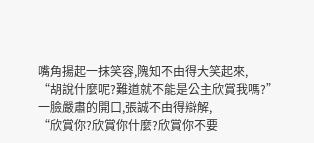嘴角揚起一抹笑容,隗知不由得大笑起來,
“胡說什麼呢?難道就不能是公主欣賞我嗎?”
一臉嚴肅的開口,張誠不由得辯解,
“欣賞你?欣賞你什麼?欣賞你不要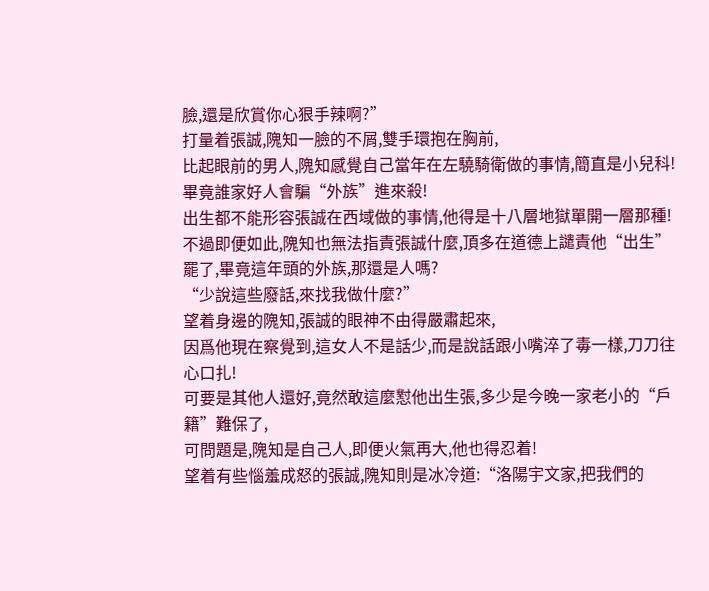臉,還是欣賞你心狠手辣啊?”
打量着張誠,隗知一臉的不屑,雙手環抱在胸前,
比起眼前的男人,隗知感覺自己當年在左驍騎衛做的事情,簡直是小兒科!
畢竟誰家好人會騙“外族”進來殺!
出生都不能形容張誠在西域做的事情,他得是十八層地獄單開一層那種!
不過即便如此,隗知也無法指責張誠什麼,頂多在道德上譴責他“出生”罷了,畢竟這年頭的外族,那還是人嗎?
“少說這些廢話,來找我做什麼?”
望着身邊的隗知,張誠的眼神不由得嚴肅起來,
因爲他現在察覺到,這女人不是話少,而是說話跟小嘴淬了毒一樣,刀刀往心口扎!
可要是其他人還好,竟然敢這麼懟他出生張,多少是今晚一家老小的“戶籍”難保了,
可問題是,隗知是自己人,即便火氣再大,他也得忍着!
望着有些惱羞成怒的張誠,隗知則是冰冷道:“洛陽宇文家,把我們的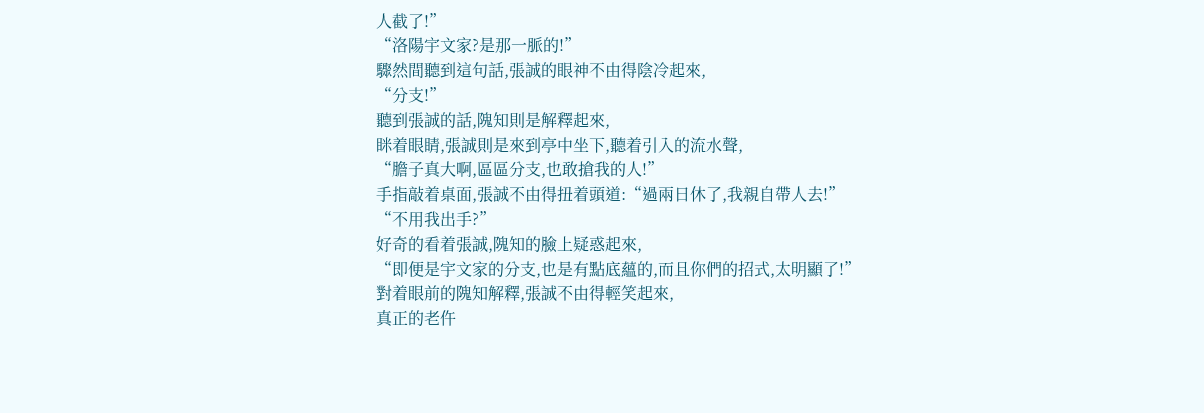人截了!”
“洛陽宇文家?是那一脈的!”
驟然間聽到這句話,張誠的眼神不由得陰冷起來,
“分支!”
聽到張誠的話,隗知則是解釋起來,
眯着眼睛,張誠則是來到亭中坐下,聽着引入的流水聲,
“膽子真大啊,區區分支,也敢搶我的人!”
手指敲着桌面,張誠不由得扭着頭道:“過兩日休了,我親自帶人去!”
“不用我出手?”
好奇的看着張誠,隗知的臉上疑惑起來,
“即便是宇文家的分支,也是有點底蘊的,而且你們的招式,太明顯了!”
對着眼前的隗知解釋,張誠不由得輕笑起來,
真正的老仵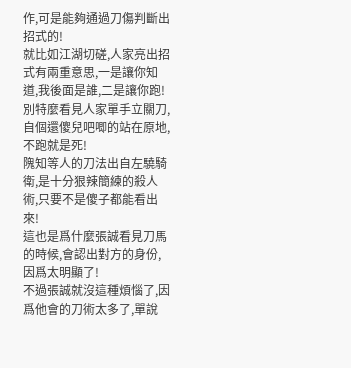作,可是能夠通過刀傷判斷出招式的!
就比如江湖切磋,人家亮出招式有兩重意思,一是讓你知道,我後面是誰,二是讓你跑!
別特麼看見人家單手立關刀,自個還傻兒吧唧的站在原地,不跑就是死!
隗知等人的刀法出自左驍騎衛,是十分狠辣簡練的殺人術,只要不是傻子都能看出來!
這也是爲什麼張誠看見刀馬的時候,會認出對方的身份,因爲太明顯了!
不過張誠就沒這種煩惱了,因爲他會的刀術太多了,單說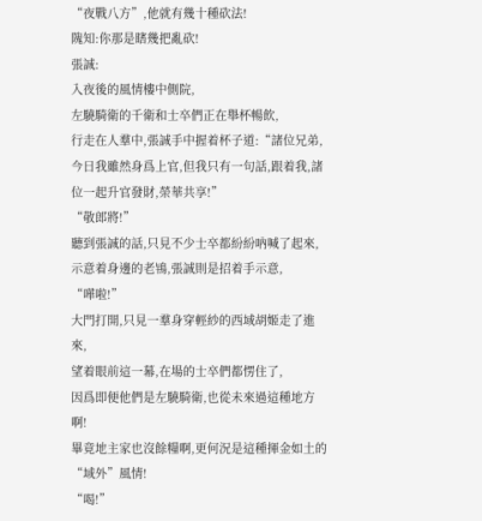“夜戰八方”,他就有幾十種砍法!
隗知:你那是瞎幾把亂砍!
張誠:
入夜後的風情樓中側院,
左驍騎衛的千衛和士卒們正在舉杯暢飲,
行走在人羣中,張誠手中握着杯子道:“諸位兄弟,今日我雖然身爲上官,但我只有一句話,跟着我,諸位一起升官發財,榮華共享!”
“敬郎將!”
聽到張誠的話,只見不少士卒都紛紛吶喊了起來,
示意着身邊的老鴇,張誠則是招着手示意,
“嘩啦!”
大門打開,只見一羣身穿輕紗的西域胡姬走了進來,
望着眼前這一幕,在場的士卒們都愣住了,
因爲即便他們是左驍騎衛,也從未來過這種地方啊!
畢竟地主家也沒餘糧啊,更何況是這種揮金如土的“域外”風情!
“喝!”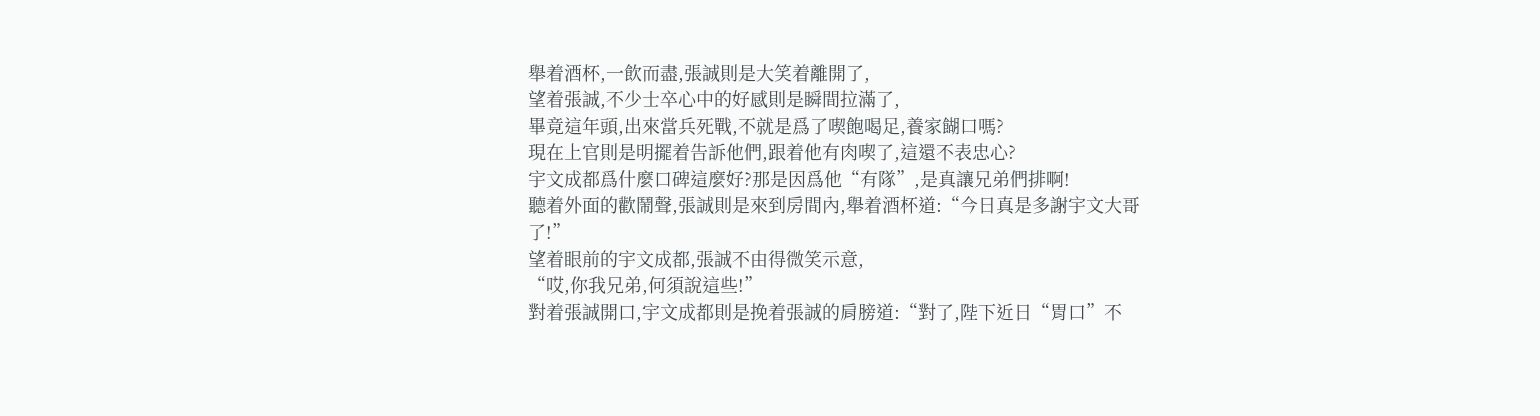舉着酒杯,一飲而盡,張誠則是大笑着離開了,
望着張誠,不少士卒心中的好感則是瞬間拉滿了,
畢竟這年頭,出來當兵死戰,不就是爲了喫飽喝足,養家餬口嗎?
現在上官則是明擺着告訴他們,跟着他有肉喫了,這還不表忠心?
宇文成都爲什麼口碑這麼好?那是因爲他“有隊”,是真讓兄弟們排啊!
聽着外面的歡鬧聲,張誠則是來到房間內,舉着酒杯道:“今日真是多謝宇文大哥了!”
望着眼前的宇文成都,張誠不由得微笑示意,
“哎,你我兄弟,何須說這些!”
對着張誠開口,宇文成都則是挽着張誠的肩膀道:“對了,陛下近日“胃口”不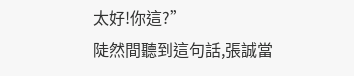太好!你這?”
陡然間聽到這句話,張誠當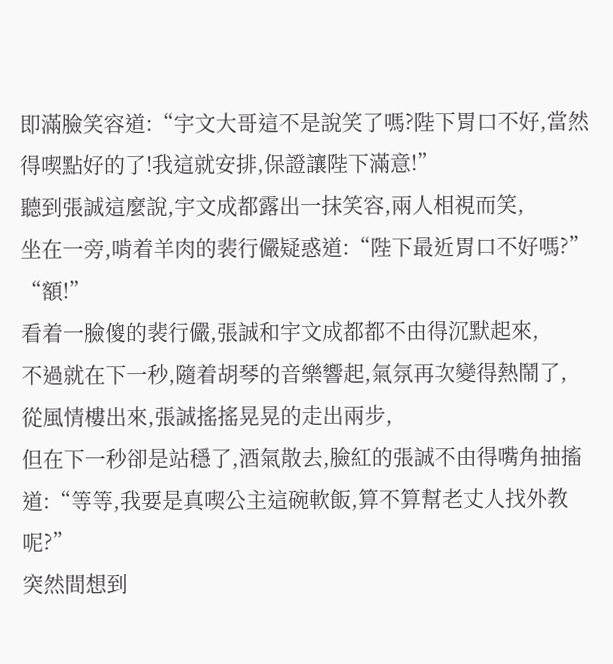即滿臉笑容道:“宇文大哥這不是說笑了嗎?陛下胃口不好,當然得喫點好的了!我這就安排,保證讓陛下滿意!”
聽到張誠這麼說,宇文成都露出一抹笑容,兩人相視而笑,
坐在一旁,啃着羊肉的裴行儼疑惑道:“陛下最近胃口不好嗎?”
“額!”
看着一臉傻的裴行儼,張誠和宇文成都都不由得沉默起來,
不過就在下一秒,隨着胡琴的音樂響起,氣氛再次變得熱鬧了,
從風情樓出來,張誠搖搖晃晃的走出兩步,
但在下一秒卻是站穩了,酒氣散去,臉紅的張誠不由得嘴角抽搐道:“等等,我要是真喫公主這碗軟飯,算不算幫老丈人找外教呢?”
突然間想到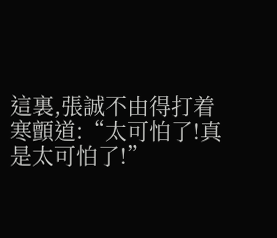這裏,張誠不由得打着寒顫道:“太可怕了!真是太可怕了!”